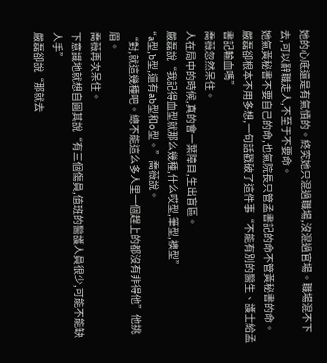她的心底還是有氣憤的。終究她只混過職場,沒混過官場。職場混不下去,可以辭職走人,不至于不要命。
她氣黃秘書不要自己的命,也氣院長只管孟書記的命不管黃秘書的命。
嚴磊卻根本不用多想,一句話戳破了這件事“不能有別的醫生、護士給孟書記輸血嗎”
喬薇忽然呆住。
人在局中的時候,真的會一葉障目,生出盲區。
嚴磊說“我記得血型就那么幾種,什么哎型,筆型,襖型”
“a型,b型,還有ab型和o型。”喬薇說。
“對,就這幾種吧。總不能這么多人里一個趕上的都沒有非得他”他挑眉。
喬薇再次呆住。
下意識地就想自圓其說“有三個傷員,值班的醫護人員很少,可能不能缺人手”
嚴磊卻說“那就去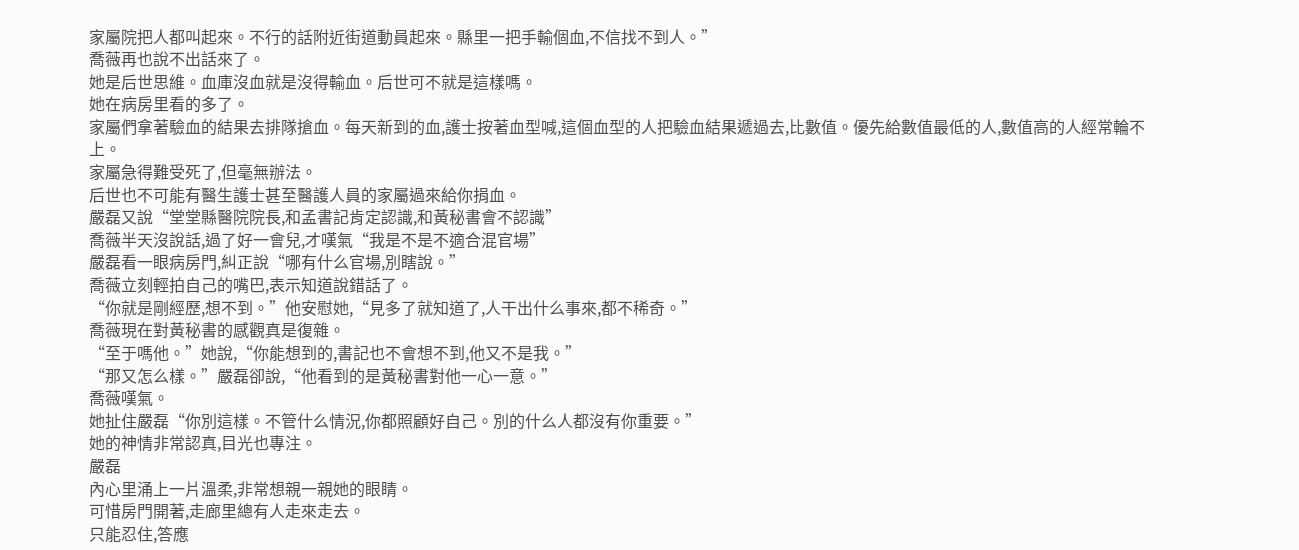家屬院把人都叫起來。不行的話附近街道動員起來。縣里一把手輸個血,不信找不到人。”
喬薇再也說不出話來了。
她是后世思維。血庫沒血就是沒得輸血。后世可不就是這樣嗎。
她在病房里看的多了。
家屬們拿著驗血的結果去排隊搶血。每天新到的血,護士按著血型喊,這個血型的人把驗血結果遞過去,比數值。優先給數值最低的人,數值高的人經常輪不上。
家屬急得難受死了,但毫無辦法。
后世也不可能有醫生護士甚至醫護人員的家屬過來給你捐血。
嚴磊又說“堂堂縣醫院院長,和孟書記肯定認識,和黃秘書會不認識”
喬薇半天沒說話,過了好一會兒,才嘆氣“我是不是不適合混官場”
嚴磊看一眼病房門,糾正說“哪有什么官場,別瞎說。”
喬薇立刻輕拍自己的嘴巴,表示知道說錯話了。
“你就是剛經歷,想不到。”他安慰她,“見多了就知道了,人干出什么事來,都不稀奇。”
喬薇現在對黃秘書的感觀真是復雜。
“至于嗎他。”她說,“你能想到的,書記也不會想不到,他又不是我。”
“那又怎么樣。”嚴磊卻說,“他看到的是黃秘書對他一心一意。”
喬薇嘆氣。
她扯住嚴磊“你別這樣。不管什么情況,你都照顧好自己。別的什么人都沒有你重要。”
她的神情非常認真,目光也專注。
嚴磊
內心里涌上一片溫柔,非常想親一親她的眼睛。
可惜房門開著,走廊里總有人走來走去。
只能忍住,答應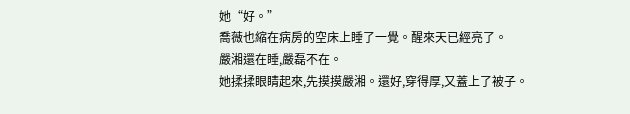她“好。”
喬薇也縮在病房的空床上睡了一覺。醒來天已經亮了。
嚴湘還在睡,嚴磊不在。
她揉揉眼睛起來,先摸摸嚴湘。還好,穿得厚,又蓋上了被子。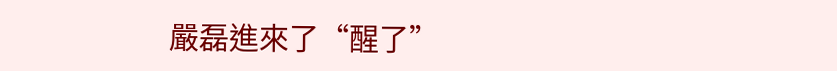嚴磊進來了“醒了”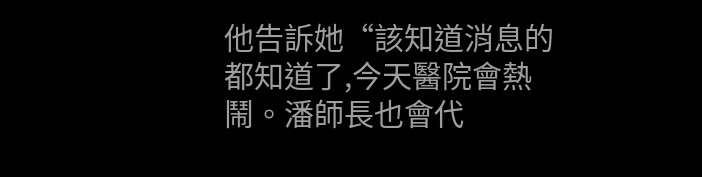他告訴她“該知道消息的都知道了,今天醫院會熱鬧。潘師長也會代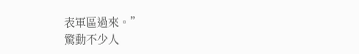表軍區過來。”
驚動不少人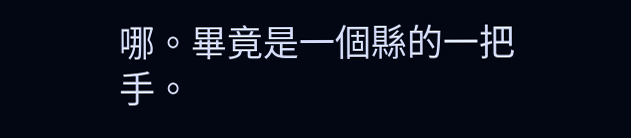哪。畢竟是一個縣的一把手。